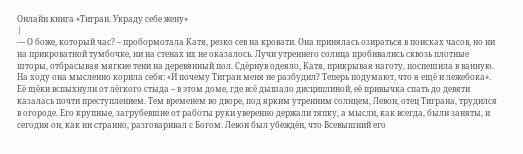Онлайн книга «Тигран. Украду себе жену»
|
— О боже, который час? – пробормотала Катя, резко сев на кровати. Она принялась озираться в поисках часов, но ни на прикроватной тумбочке, ни на стенах их не оказалось. Лучи утреннего солнца пробивались сквозь плотные шторы, отбрасывая мягкие тени на деревянный пол. Сдёрнув одеяло, Катя, прикрывая наготу, поспешила в ванную. На ходу она мысленно корила себя: «И почему Тигран меня не разбудил? Теперь подумают, что я ещё и лежебока». Её щёки вспыхнули от лёгкого стыда – в этом доме, где всё дышало дисциплиной, её привычка спать до девяти казалась почти преступлением. Тем временем во дворе, под ярким утренним солнцем, Левон, отец Тиграна, трудился в огороде. Его крупные, загрубевшие от работы руки уверенно держали тяпку, а мысли, как всегда, были заняты, и сегодня он, как ни странно, разговаривал с Богом. Левон был убеждён, что Всевышний его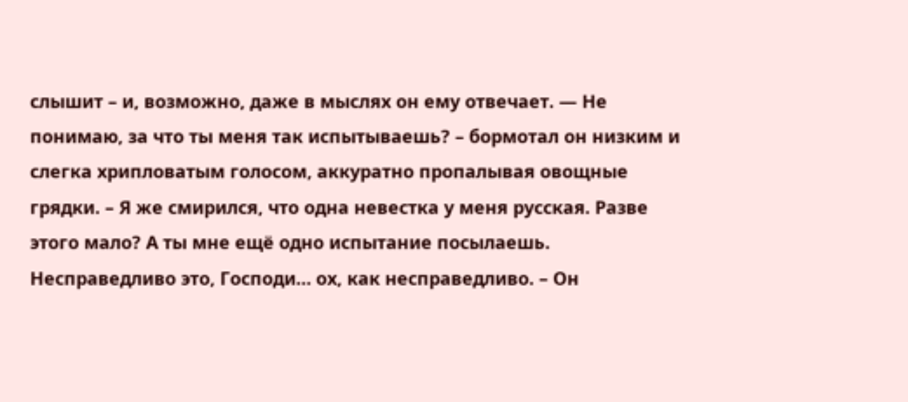слышит – и, возможно, даже в мыслях он ему отвечает. — Не понимаю, за что ты меня так испытываешь? – бормотал он низким и слегка хрипловатым голосом, аккуратно пропалывая овощные грядки. – Я же смирился, что одна невестка у меня русская. Разве этого мало? А ты мне ещё одно испытание посылаешь. Несправедливо это, Господи… ох, как несправедливо. – Он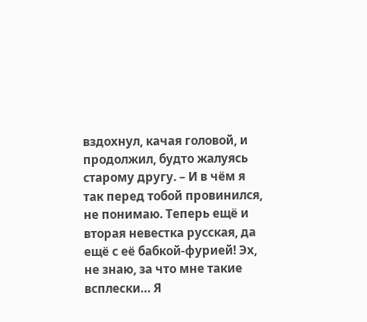вздохнул, качая головой, и продолжил, будто жалуясь старому другу. – И в чём я так перед тобой провинился, не понимаю. Теперь ещё и вторая невестка русская, да ещё с её бабкой-фурией! Эх, не знаю, за что мне такие всплески… Я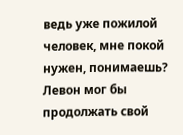ведь уже пожилой человек, мне покой нужен, понимаешь? Левон мог бы продолжать свой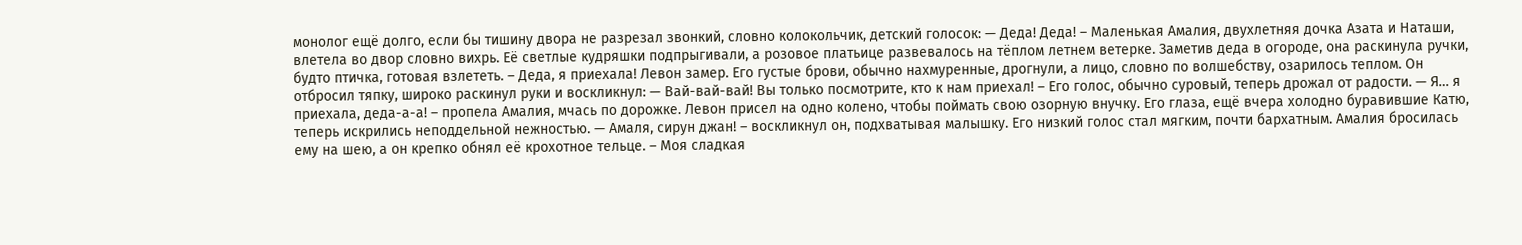монолог ещё долго, если бы тишину двора не разрезал звонкий, словно колокольчик, детский голосок: — Деда! Деда! – Маленькая Амалия, двухлетняя дочка Азата и Наташи, влетела во двор словно вихрь. Её светлые кудряшки подпрыгивали, а розовое платьице развевалось на тёплом летнем ветерке. Заметив деда в огороде, она раскинула ручки, будто птичка, готовая взлететь. – Деда, я приехала! Левон замер. Его густые брови, обычно нахмуренные, дрогнули, а лицо, словно по волшебству, озарилось теплом. Он отбросил тяпку, широко раскинул руки и воскликнул: — Вай-вай-вай! Вы только посмотрите, кто к нам приехал! – Его голос, обычно суровый, теперь дрожал от радости. — Я… я приехала, деда-а-а! – пропела Амалия, мчась по дорожке. Левон присел на одно колено, чтобы поймать свою озорную внучку. Его глаза, ещё вчера холодно буравившие Катю, теперь искрились неподдельной нежностью. — Амаля, сирун джан! – воскликнул он, подхватывая малышку. Его низкий голос стал мягким, почти бархатным. Амалия бросилась ему на шею, а он крепко обнял её крохотное тельце. – Моя сладкая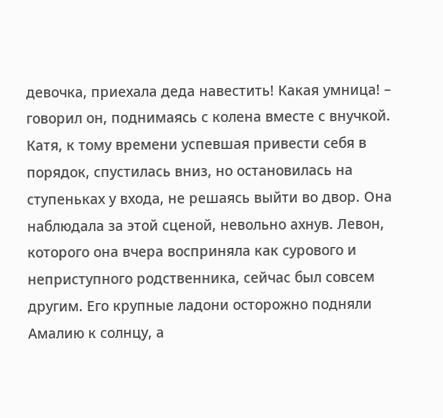девочка, приехала деда навестить! Какая умница! – говорил он, поднимаясь с колена вместе с внучкой. Катя, к тому времени успевшая привести себя в порядок, спустилась вниз, но остановилась на ступеньках у входа, не решаясь выйти во двор. Она наблюдала за этой сценой, невольно ахнув. Левон, которого она вчера восприняла как сурового и неприступного родственника, сейчас был совсем другим. Его крупные ладони осторожно подняли Амалию к солнцу, а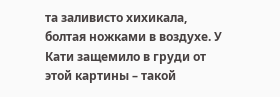та заливисто хихикала, болтая ножками в воздухе. У Кати защемило в груди от этой картины – такой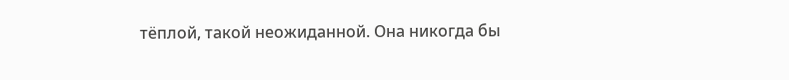тёплой, такой неожиданной. Она никогда бы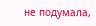не подумала,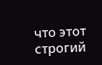что этот строгий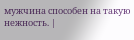мужчина способен на такую нежность. |